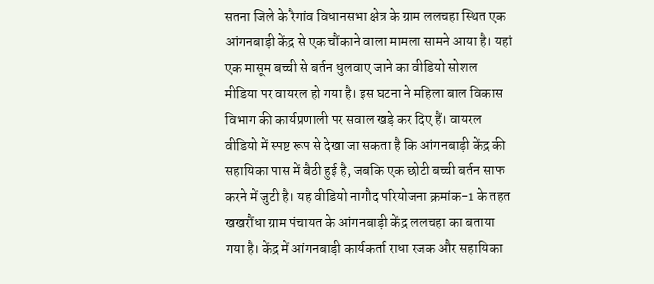सतना जिले के रैगांव विधानसभा क्षेत्र के ग्राम ललचहा स्थित एक आंगनबाड़ी केंद्र से एक चौंकाने वाला मामला सामने आया है। यहां एक मासूम बच्ची से बर्तन धुलवाए जाने का वीडियो सोशल मीडिया पर वायरल हो गया है। इस घटना ने महिला बाल विकास विभाग की कार्यप्रणाली पर सवाल खड़े कर दिए हैं। वायरल वीडियो में स्पष्ट रूप से देखा जा सकता है कि आंगनबाड़ी केंद्र की सहायिका पास में बैठी हुई है, जबकि एक छोटी बच्ची बर्तन साफ करने में जुटी है। यह वीडियो नागौद परियोजना क्रमांक-1 के तहत खखरौंधा ग्राम पंचायत के आंगनबाड़ी केंद्र ललचहा का बताया गया है। केंद्र में आंगनबाड़ी कार्यकर्ता राधा रजक और सहायिका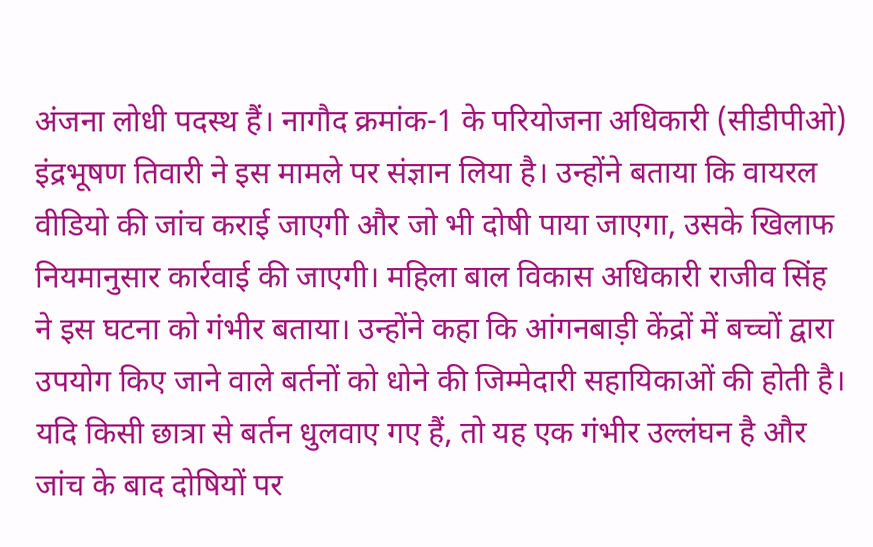अंजना लोधी पदस्थ हैं। नागौद क्रमांक-1 के परियोजना अधिकारी (सीडीपीओ) इंद्रभूषण तिवारी ने इस मामले पर संज्ञान लिया है। उन्होंने बताया कि वायरल वीडियो की जांच कराई जाएगी और जो भी दोषी पाया जाएगा, उसके खिलाफ नियमानुसार कार्रवाई की जाएगी। महिला बाल विकास अधिकारी राजीव सिंह ने इस घटना को गंभीर बताया। उन्होंने कहा कि आंगनबाड़ी केंद्रों में बच्चों द्वारा उपयोग किए जाने वाले बर्तनों को धोने की जिम्मेदारी सहायिकाओं की होती है। यदि किसी छात्रा से बर्तन धुलवाए गए हैं, तो यह एक गंभीर उल्लंघन है और जांच के बाद दोषियों पर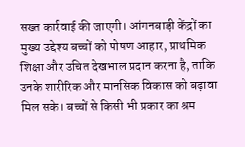सख्त कार्रवाई की जाएगी। आंगनबाड़ी केंद्रों का मुख्य उद्देश्य बच्चों को पोषण आहार, प्राथमिक शिक्षा और उचित देखभाल प्रदान करना है, ताकि उनके शारीरिक और मानसिक विकास को बढ़ावा मिल सके। बच्चों से किसी भी प्रकार का श्रम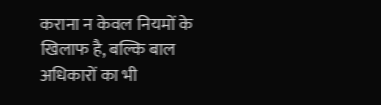कराना न केवल नियमों के खिलाफ है, बल्कि बाल अधिकारों का भी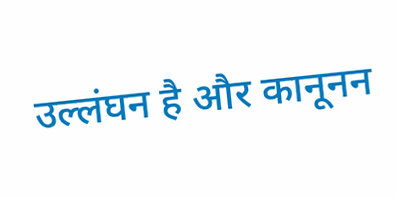उल्लंघन है और कानूनन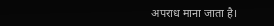अपराध माना जाता है।